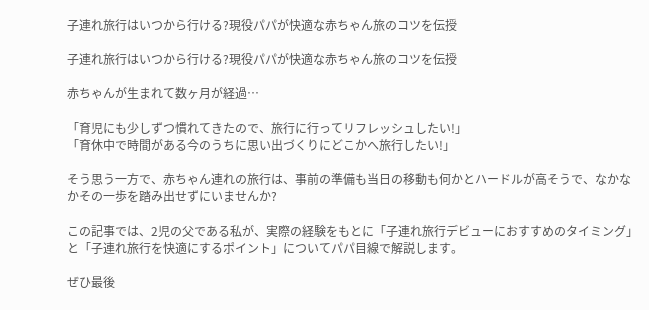子連れ旅行はいつから行ける?現役パパが快適な赤ちゃん旅のコツを伝授

子連れ旅行はいつから行ける?現役パパが快適な赤ちゃん旅のコツを伝授

赤ちゃんが生まれて数ヶ月が経過…

「育児にも少しずつ慣れてきたので、旅行に行ってリフレッシュしたい!」
「育休中で時間がある今のうちに思い出づくりにどこかへ旅行したい!」

そう思う一方で、赤ちゃん連れの旅行は、事前の準備も当日の移動も何かとハードルが高そうで、なかなかその一歩を踏み出せずにいませんか?

この記事では、2児の父である私が、実際の経験をもとに「子連れ旅行デビューにおすすめのタイミング」と「子連れ旅行を快適にするポイント」についてパパ目線で解説します。

ぜひ最後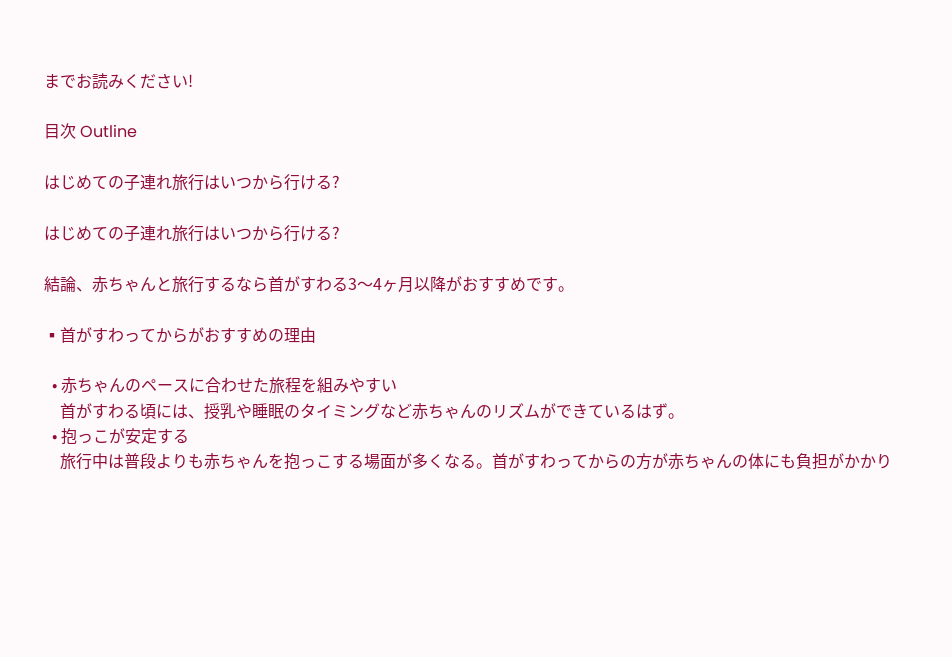までお読みください!

目次 Outline

はじめての子連れ旅行はいつから行ける?

はじめての子連れ旅行はいつから行ける?

結論、赤ちゃんと旅行するなら首がすわる3〜4ヶ月以降がおすすめです。

▪首がすわってからがおすすめの理由

  • 赤ちゃんのペースに合わせた旅程を組みやすい
    首がすわる頃には、授乳や睡眠のタイミングなど赤ちゃんのリズムができているはず。
  • 抱っこが安定する
    旅行中は普段よりも赤ちゃんを抱っこする場面が多くなる。首がすわってからの方が赤ちゃんの体にも負担がかかり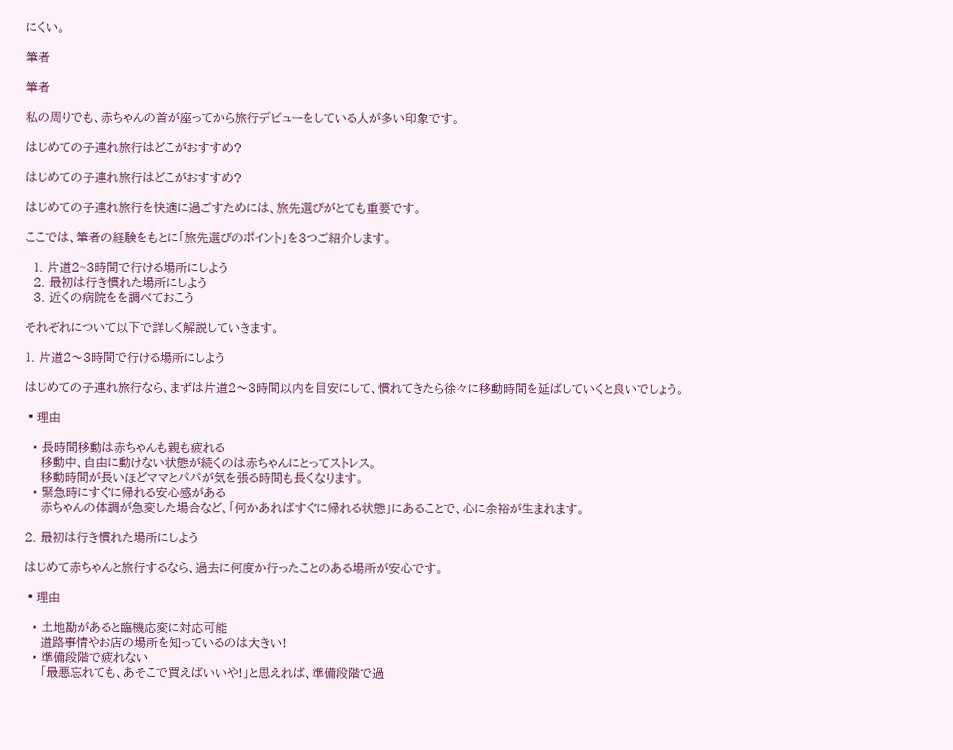にくい。

筆者

筆者

私の周りでも、赤ちゃんの首が座ってから旅行デビューをしている人が多い印象です。

はじめての子連れ旅行はどこがおすすめ?

はじめての子連れ旅行はどこがおすすめ?

はじめての子連れ旅行を快適に過ごすためには、旅先選びがとても重要です。

ここでは、筆者の経験をもとに「旅先選びのポイント」を3つご紹介します。

  1. 片道2~3時間で行ける場所にしよう
  2. 最初は行き慣れた場所にしよう
  3. 近くの病院をを調べておこう

それぞれについて以下で詳しく解説していきます。

1. 片道2〜3時間で行ける場所にしよう

はじめての子連れ旅行なら、まずは片道2〜3時間以内を目安にして、慣れてきたら徐々に移動時間を延ばしていくと良いでしょう。

▪理由

  • 長時間移動は赤ちゃんも親も疲れる
    移動中、自由に動けない状態が続くのは赤ちゃんにとってストレス。
    移動時間が長いほどママとパパが気を張る時間も長くなります。
  • 緊急時にすぐに帰れる安心感がある
    赤ちゃんの体調が急変した場合など、「何かあればすぐに帰れる状態」にあることで、心に余裕が生まれます。

2. 最初は行き慣れた場所にしよう

はじめて赤ちゃんと旅行するなら、過去に何度か行ったことのある場所が安心です。

▪理由

  • 土地勘があると臨機応変に対応可能
    道路事情やお店の場所を知っているのは大きい!
  • 準備段階で疲れない
    「最悪忘れても、あそこで買えばいいや!」と思えれば、準備段階で過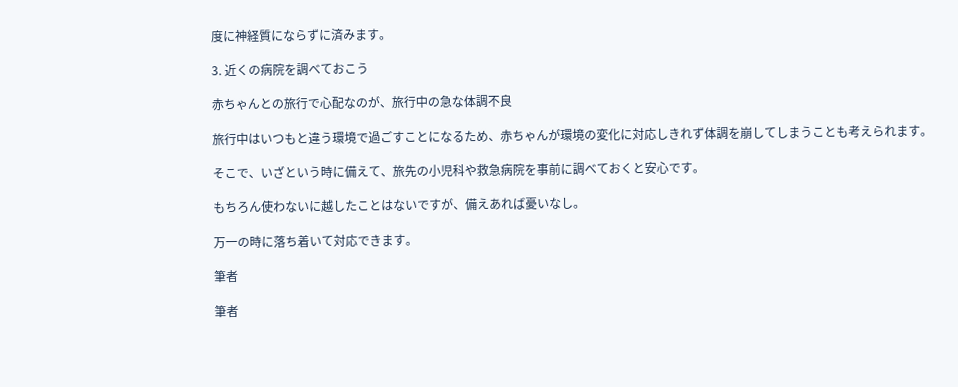度に神経質にならずに済みます。

3. 近くの病院を調べておこう

赤ちゃんとの旅行で心配なのが、旅行中の急な体調不良

旅行中はいつもと違う環境で過ごすことになるため、赤ちゃんが環境の変化に対応しきれず体調を崩してしまうことも考えられます。

そこで、いざという時に備えて、旅先の小児科や救急病院を事前に調べておくと安心です。

もちろん使わないに越したことはないですが、備えあれば憂いなし。

万一の時に落ち着いて対応できます。

筆者

筆者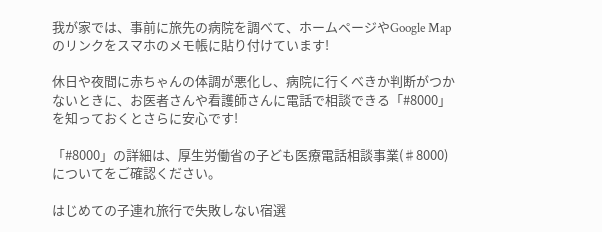我が家では、事前に旅先の病院を調べて、ホームページやGoogle Mapのリンクをスマホのメモ帳に貼り付けています!

休日や夜間に赤ちゃんの体調が悪化し、病院に行くべきか判断がつかないときに、お医者さんや看護師さんに電話で相談できる「#8000」を知っておくとさらに安心です!

「#8000」の詳細は、厚生労働省の子ども医療電話相談事業(♯8000)についてをご確認ください。

はじめての子連れ旅行で失敗しない宿選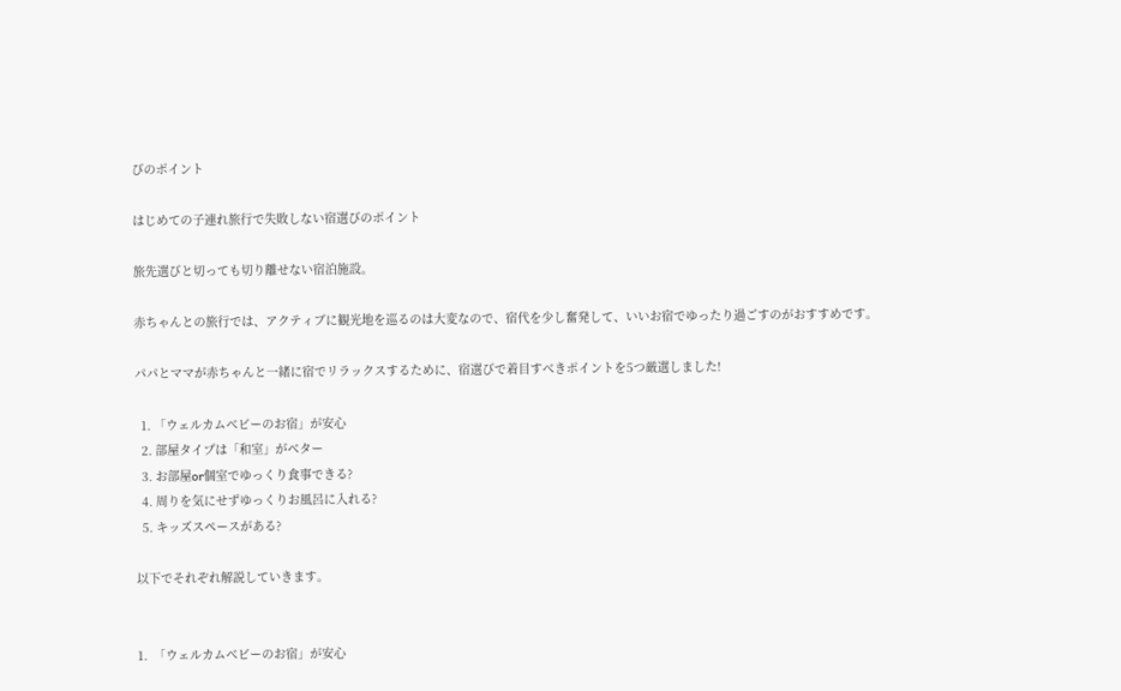びのポイント

はじめての子連れ旅行で失敗しない宿選びのポイント

旅先選びと切っても切り離せない宿泊施設。

赤ちゃんとの旅行では、アクティブに観光地を巡るのは大変なので、宿代を少し奮発して、いいお宿でゆったり過ごすのがおすすめです。

パパとママが赤ちゃんと一緒に宿でリラックスするために、宿選びで着目すべきポイントを5つ厳選しました!

  1. 「ウェルカムベビーのお宿」が安心
  2. 部屋タイプは「和室」がベター
  3. お部屋or個室でゆっくり食事できる?
  4. 周りを気にせずゆっくりお風呂に入れる?
  5. キッズスペースがある?

以下でそれぞれ解説していきます。


1.  「ウェルカムベビーのお宿」が安心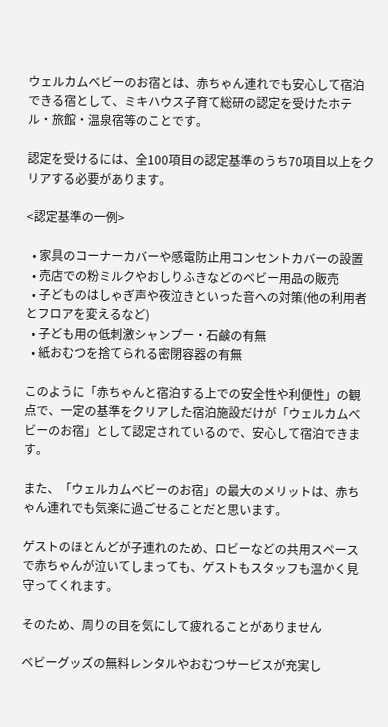ウェルカムべビーのお宿とは、赤ちゃん連れでも安心して宿泊できる宿として、ミキハウス子育て総研の認定を受けたホテル・旅館・温泉宿等のことです。

認定を受けるには、全100項目の認定基準のうち70項目以上をクリアする必要があります。

<認定基準の一例>

  • 家具のコーナーカバーや感電防止用コンセントカバーの設置
  • 売店での粉ミルクやおしりふきなどのベビー用品の販売
  • 子どものはしゃぎ声や夜泣きといった音への対策(他の利用者とフロアを変えるなど)
  • 子ども用の低刺激シャンプー・石鹸の有無
  • 紙おむつを捨てられる密閉容器の有無

このように「赤ちゃんと宿泊する上での安全性や利便性」の観点で、一定の基準をクリアした宿泊施設だけが「ウェルカムべビーのお宿」として認定されているので、安心して宿泊できます。

また、「ウェルカムべビーのお宿」の最大のメリットは、赤ちゃん連れでも気楽に過ごせることだと思います。

ゲストのほとんどが子連れのため、ロビーなどの共用スペースで赤ちゃんが泣いてしまっても、ゲストもスタッフも温かく見守ってくれます。

そのため、周りの目を気にして疲れることがありません

ベビーグッズの無料レンタルやおむつサービスが充実し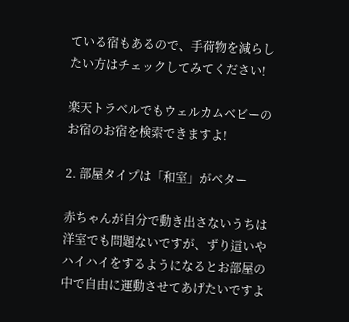ている宿もあるので、手荷物を減らしたい方はチェックしてみてください!

楽天トラベルでもウェルカムベビーのお宿のお宿を検索できますよ!

2. 部屋タイプは「和室」がベター

赤ちゃんが自分で動き出さないうちは洋室でも問題ないですが、ずり這いやハイハイをするようになるとお部屋の中で自由に運動させてあげたいですよ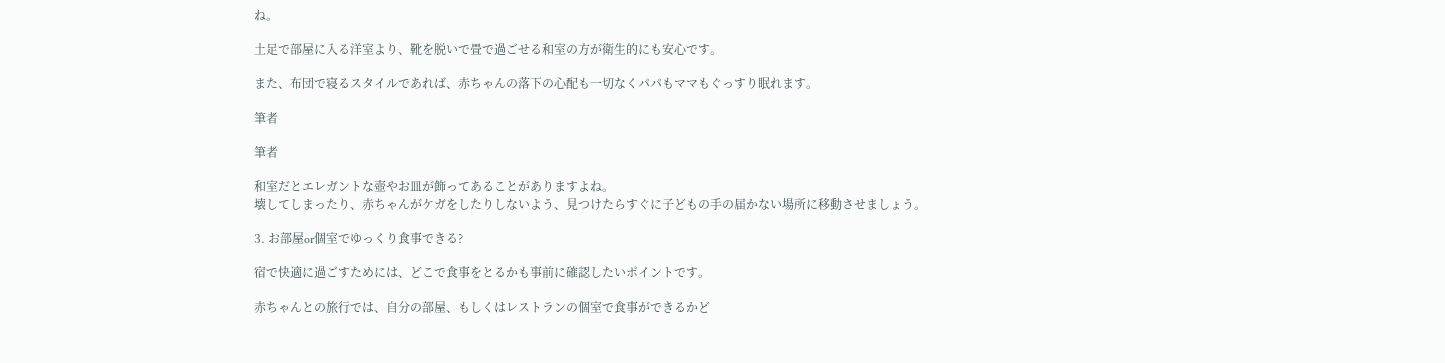ね。

土足で部屋に入る洋室より、靴を脱いで畳で過ごせる和室の方が衛生的にも安心です。

また、布団で寝るスタイルであれば、赤ちゃんの落下の心配も一切なくパパもママもぐっすり眠れます。

筆者

筆者

和室だとエレガントな壺やお皿が飾ってあることがありますよね。
壊してしまったり、赤ちゃんがケガをしたりしないよう、見つけたらすぐに子どもの手の届かない場所に移動させましょう。

3. お部屋or個室でゆっくり食事できる?

宿で快適に過ごすためには、どこで食事をとるかも事前に確認したいポイントです。

赤ちゃんとの旅行では、自分の部屋、もしくはレストランの個室で食事ができるかど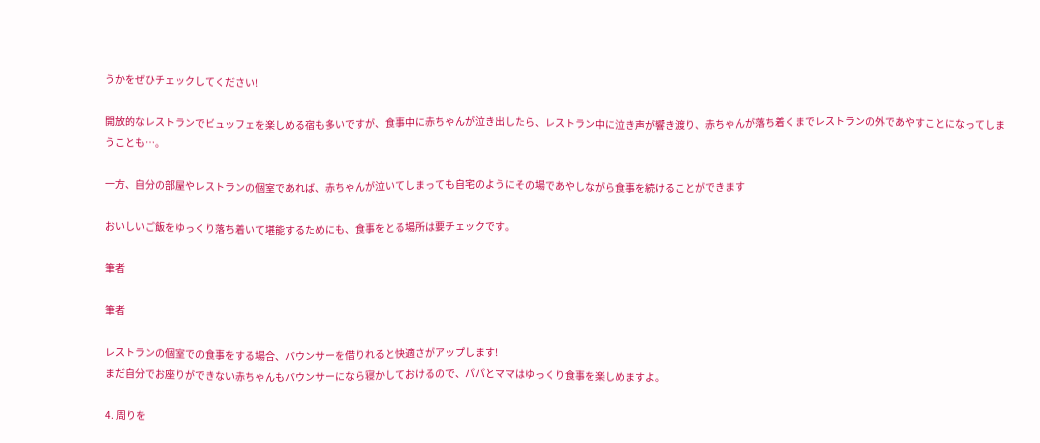うかをぜひチェックしてください!

開放的なレストランでビュッフェを楽しめる宿も多いですが、食事中に赤ちゃんが泣き出したら、レストラン中に泣き声が響き渡り、赤ちゃんが落ち着くまでレストランの外であやすことになってしまうことも…。

一方、自分の部屋やレストランの個室であれば、赤ちゃんが泣いてしまっても自宅のようにその場であやしながら食事を続けることができます

おいしいご飯をゆっくり落ち着いて堪能するためにも、食事をとる場所は要チェックです。

筆者

筆者

レストランの個室での食事をする場合、バウンサーを借りれると快適さがアップします!
まだ自分でお座りができない赤ちゃんもバウンサーになら寝かしておけるので、パパとママはゆっくり食事を楽しめますよ。

4. 周りを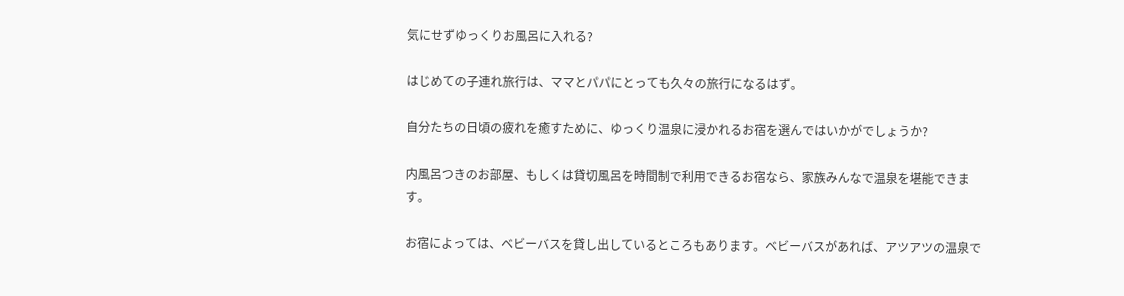気にせずゆっくりお風呂に入れる?

はじめての子連れ旅行は、ママとパパにとっても久々の旅行になるはず。

自分たちの日頃の疲れを癒すために、ゆっくり温泉に浸かれるお宿を選んではいかがでしょうか?

内風呂つきのお部屋、もしくは貸切風呂を時間制で利用できるお宿なら、家族みんなで温泉を堪能できます。

お宿によっては、ベビーバスを貸し出しているところもあります。ベビーバスがあれば、アツアツの温泉で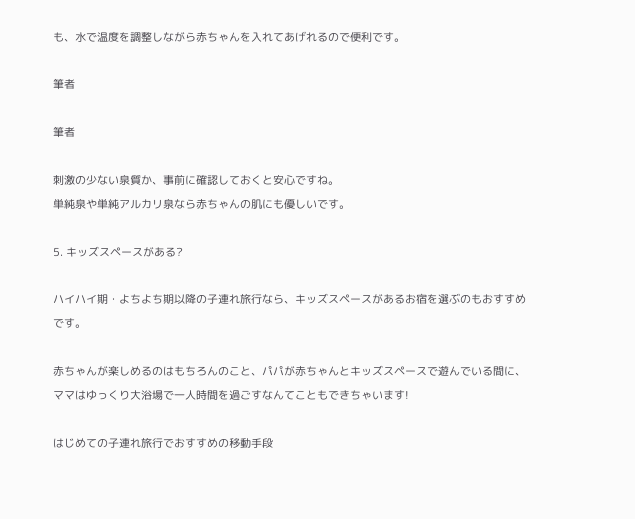も、水で温度を調整しながら赤ちゃんを入れてあげれるので便利です。

筆者

筆者

刺激の少ない泉質か、事前に確認しておくと安心ですね。
単純泉や単純アルカリ泉なら赤ちゃんの肌にも優しいです。

5. キッズスペースがある?

ハイハイ期・よちよち期以降の子連れ旅行なら、キッズスペースがあるお宿を選ぶのもおすすめです。

赤ちゃんが楽しめるのはもちろんのこと、パパが赤ちゃんとキッズスペースで遊んでいる間に、ママはゆっくり大浴場で一人時間を過ごすなんてこともできちゃいます!

はじめての子連れ旅行でおすすめの移動手段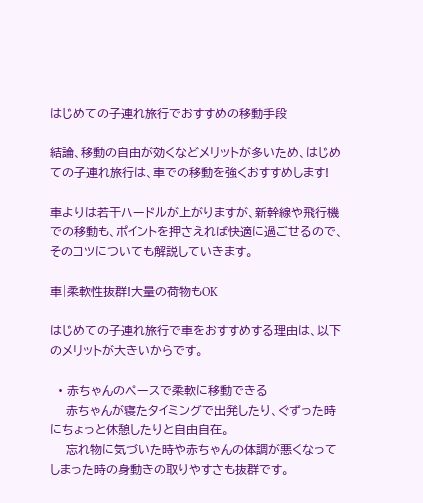はじめての子連れ旅行でおすすめの移動手段

結論、移動の自由が効くなどメリットが多いため、はじめての子連れ旅行は、車での移動を強くおすすめします!

車よりは若干ハードルが上がりますが、新幹線や飛行機での移動も、ポイントを押さえれば快適に過ごせるので、そのコツについても解説していきます。

車|柔軟性抜群!大量の荷物もOK

はじめての子連れ旅行で車をおすすめする理由は、以下のメリットが大きいからです。

  • 赤ちゃんのペースで柔軟に移動できる
    赤ちゃんが寝たタイミングで出発したり、ぐずった時にちょっと休憩したりと自由自在。
    忘れ物に気づいた時や赤ちゃんの体調が悪くなってしまった時の身動きの取りやすさも抜群です。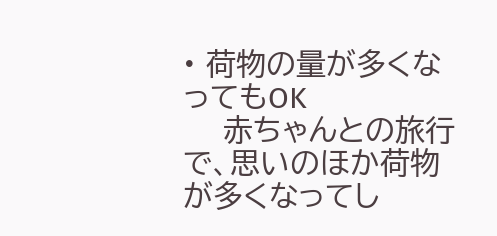• 荷物の量が多くなってもOK
    赤ちゃんとの旅行で、思いのほか荷物が多くなってし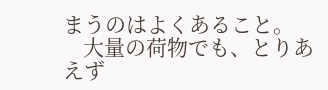まうのはよくあること。
    大量の荷物でも、とりあえず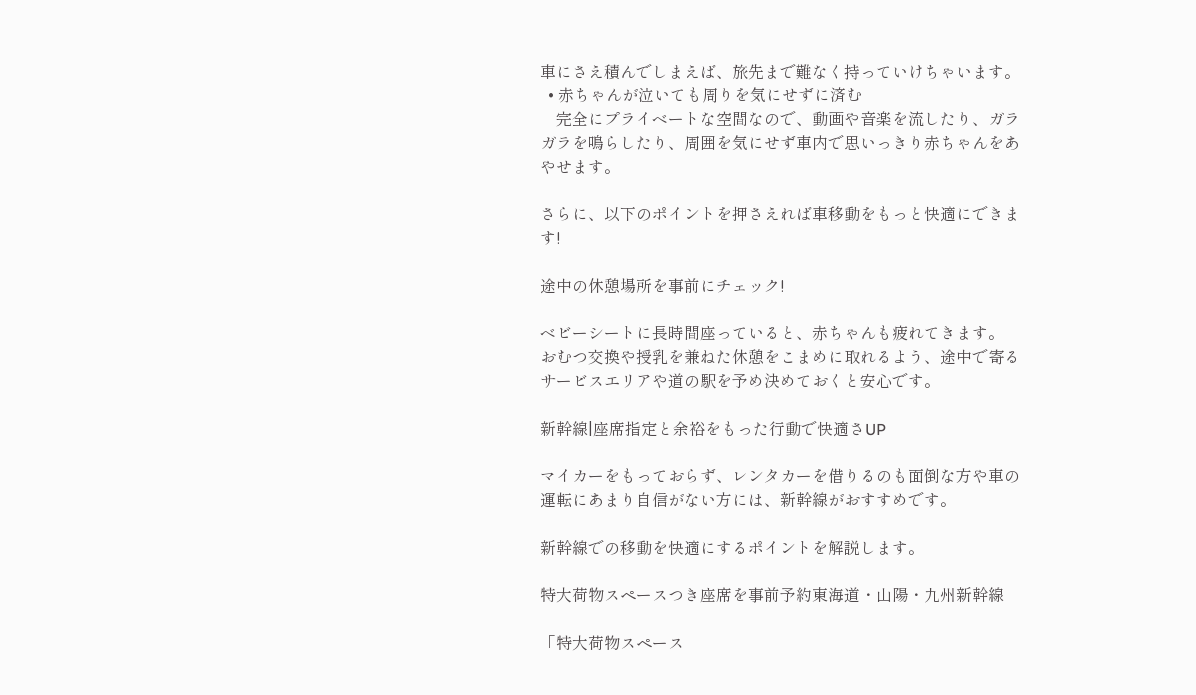車にさえ積んでしまえば、旅先まで難なく持っていけちゃいます。
  • 赤ちゃんが泣いても周りを気にせずに済む
    完全にプライベートな空間なので、動画や音楽を流したり、ガラガラを鳴らしたり、周囲を気にせず車内で思いっきり赤ちゃんをあやせます。

さらに、以下のポイントを押さえれば車移動をもっと快適にできます!

途中の休憩場所を事前にチェック!

ベビーシートに長時間座っていると、赤ちゃんも疲れてきます。
おむつ交換や授乳を兼ねた休憩をこまめに取れるよう、途中で寄るサービスエリアや道の駅を予め決めておくと安心です。

新幹線|座席指定と余裕をもった行動で快適さUP

マイカーをもっておらず、レンタカーを借りるのも面倒な方や車の運転にあまり自信がない方には、新幹線がおすすめです。

新幹線での移動を快適にするポイントを解説します。

特大荷物スペースつき座席を事前予約東海道・山陽・九州新幹線

「特大荷物スペース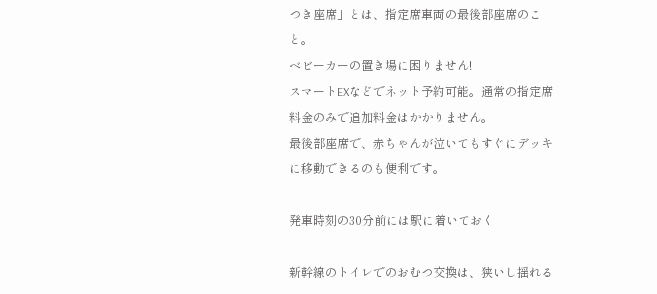つき座席」とは、指定席車両の最後部座席のこと。
ベビーカーの置き場に困りません!
スマートEXなどでネット予約可能。通常の指定席料金のみで追加料金はかかりません。
最後部座席で、赤ちゃんが泣いてもすぐにデッキに移動できるのも便利です。

発車時刻の30分前には駅に着いておく

新幹線のトイレでのおむつ交換は、狭いし揺れる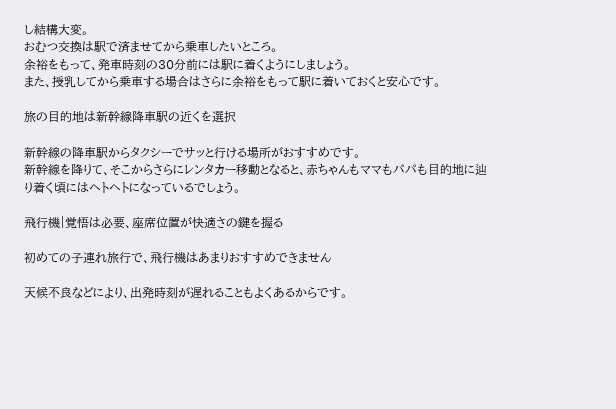し結構大変。
おむつ交換は駅で済ませてから乗車したいところ。
余裕をもって、発車時刻の30分前には駅に着くようにしましょう。
また、授乳してから乗車する場合はさらに余裕をもって駅に着いておくと安心です。

旅の目的地は新幹線降車駅の近くを選択

新幹線の降車駅からタクシーでサッと行ける場所がおすすめです。
新幹線を降りて、そこからさらにレンタカー移動となると、赤ちゃんもママもパパも目的地に辿り着く頃にはヘトヘトになっているでしょう。

飛行機|覚悟は必要、座席位置が快適さの鍵を握る

初めての子連れ旅行で、飛行機はあまりおすすめできません

天候不良などにより、出発時刻が遅れることもよくあるからです。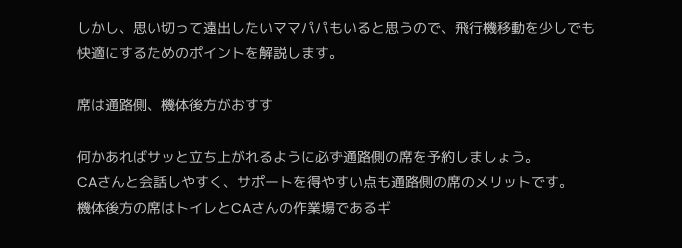しかし、思い切って遠出したいママパパもいると思うので、飛行機移動を少しでも快適にするためのポイントを解説します。

席は通路側、機体後方がおすす

何かあればサッと立ち上がれるように必ず通路側の席を予約しましょう。
CAさんと会話しやすく、サポートを得やすい点も通路側の席のメリットです。
機体後方の席はトイレとCAさんの作業場であるギ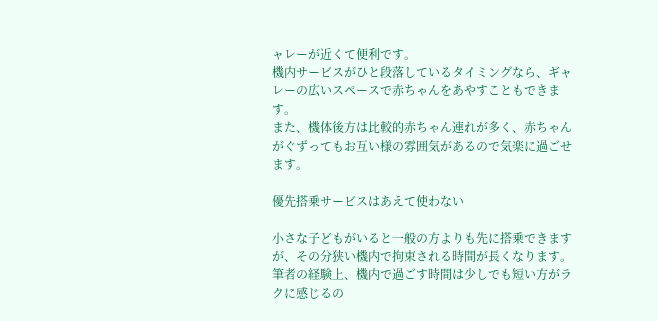ャレーが近くて便利です。
機内サービスがひと段落しているタイミングなら、ギャレーの広いスペースで赤ちゃんをあやすこともできます。
また、機体後方は比較的赤ちゃん連れが多く、赤ちゃんがぐずってもお互い様の雰囲気があるので気楽に過ごせます。

優先搭乗サービスはあえて使わない

小さな子どもがいると一般の方よりも先に搭乗できますが、その分狭い機内で拘束される時間が長くなります。
筆者の経験上、機内で過ごす時間は少しでも短い方がラクに感じるの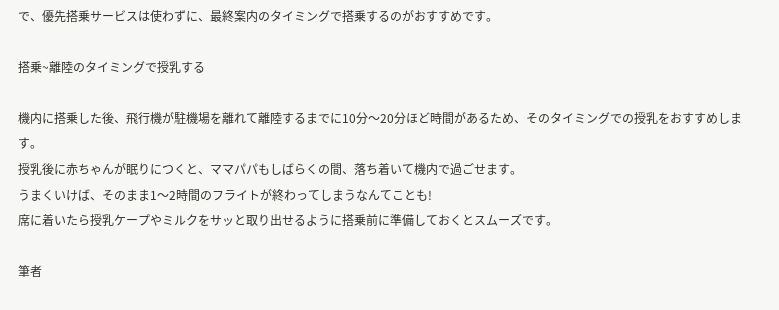で、優先搭乗サービスは使わずに、最終案内のタイミングで搭乗するのがおすすめです。

搭乗~離陸のタイミングで授乳する

機内に搭乗した後、飛行機が駐機場を離れて離陸するまでに10分〜20分ほど時間があるため、そのタイミングでの授乳をおすすめします。
授乳後に赤ちゃんが眠りにつくと、ママパパもしばらくの間、落ち着いて機内で過ごせます。
うまくいけば、そのまま1〜2時間のフライトが終わってしまうなんてことも!
席に着いたら授乳ケープやミルクをサッと取り出せるように搭乗前に準備しておくとスムーズです。

筆者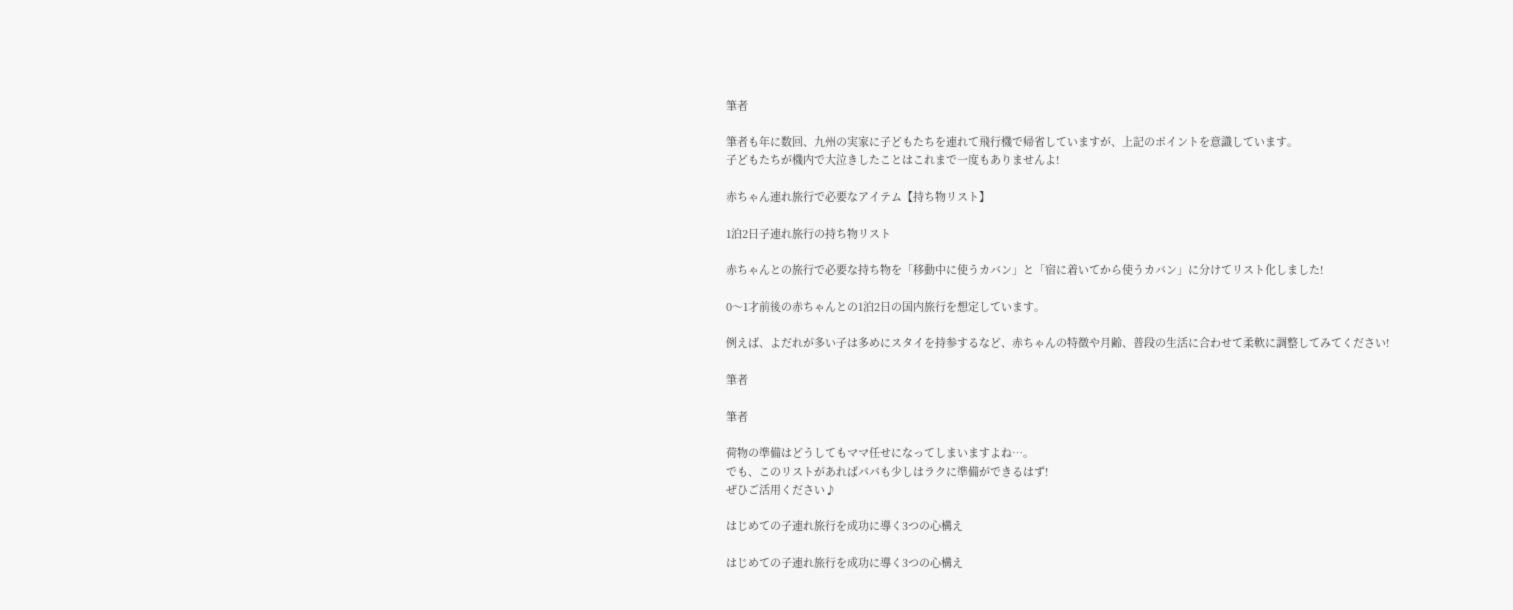筆者

筆者も年に数回、九州の実家に子どもたちを連れて飛行機で帰省していますが、上記のポイントを意識しています。
子どもたちが機内で大泣きしたことはこれまで一度もありませんよ!

赤ちゃん連れ旅行で必要なアイテム【持ち物リスト】

1泊2日子連れ旅行の持ち物リスト

赤ちゃんとの旅行で必要な持ち物を「移動中に使うカバン」と「宿に着いてから使うカバン」に分けてリスト化しました!

0〜1才前後の赤ちゃんとの1泊2日の国内旅行を想定しています。

例えば、よだれが多い子は多めにスタイを持参するなど、赤ちゃんの特徴や月齢、普段の生活に合わせて柔軟に調整してみてください!

筆者

筆者

荷物の準備はどうしてもママ任せになってしまいますよね…。
でも、このリストがあればパパも少しはラクに準備ができるはず!
ぜひご活用ください♪

はじめての子連れ旅行を成功に導く3つの心構え

はじめての子連れ旅行を成功に導く3つの心構え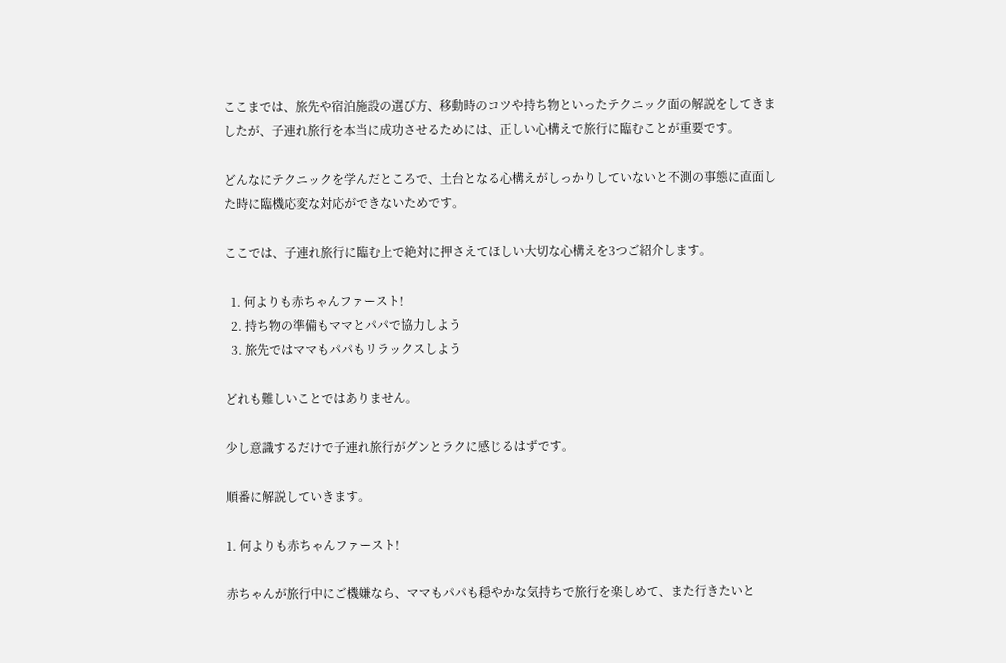ここまでは、旅先や宿泊施設の選び方、移動時のコツや持ち物といったテクニック面の解説をしてきましたが、子連れ旅行を本当に成功させるためには、正しい心構えで旅行に臨むことが重要です。

どんなにテクニックを学んだところで、土台となる心構えがしっかりしていないと不測の事態に直面した時に臨機応変な対応ができないためです。

ここでは、子連れ旅行に臨む上で絶対に押さえてほしい大切な心構えを3つご紹介します。

  1. 何よりも赤ちゃんファースト!
  2. 持ち物の準備もママとパパで協力しよう
  3. 旅先ではママもパパもリラックスしよう

どれも難しいことではありません。

少し意識するだけで子連れ旅行がグンとラクに感じるはずです。

順番に解説していきます。

1. 何よりも赤ちゃんファースト!

赤ちゃんが旅行中にご機嫌なら、ママもパパも穏やかな気持ちで旅行を楽しめて、また行きたいと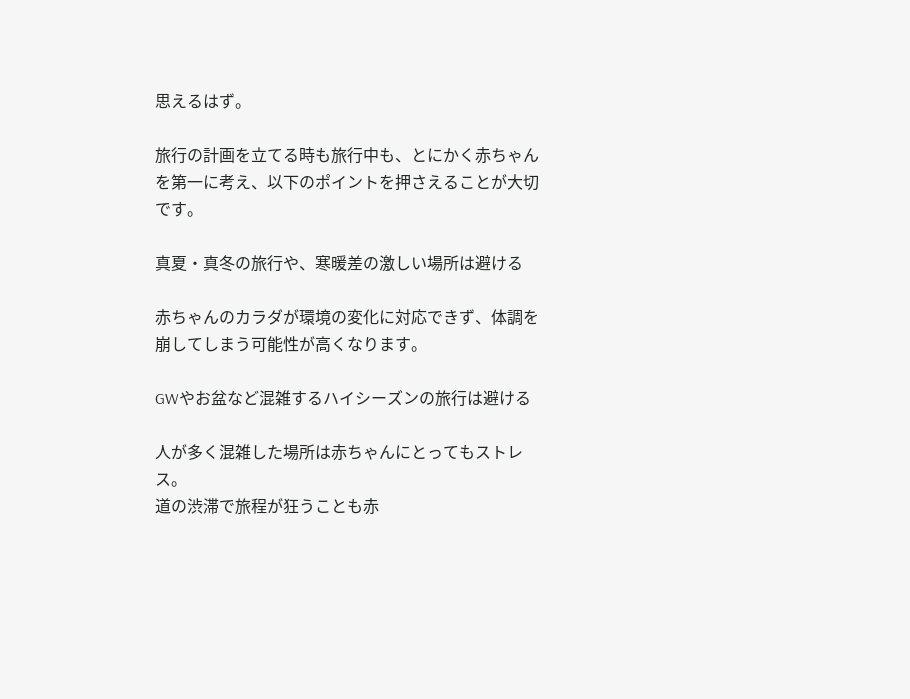思えるはず。

旅行の計画を立てる時も旅行中も、とにかく赤ちゃんを第一に考え、以下のポイントを押さえることが大切です。

真夏・真冬の旅行や、寒暖差の激しい場所は避ける

赤ちゃんのカラダが環境の変化に対応できず、体調を崩してしまう可能性が高くなります。

GWやお盆など混雑するハイシーズンの旅行は避ける

人が多く混雑した場所は赤ちゃんにとってもストレス。
道の渋滞で旅程が狂うことも赤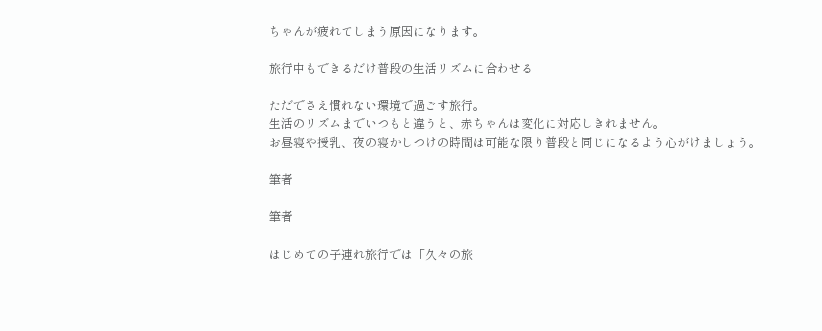ちゃんが疲れてしまう原因になります。

旅行中もできるだけ普段の生活リズムに合わせる

ただでさえ慣れない環境で過ごす旅行。
生活のリズムまでいつもと違うと、赤ちゃんは変化に対応しきれません。
お昼寝や授乳、夜の寝かしつけの時間は可能な限り普段と同じになるよう心がけましょう。

筆者

筆者

はじめての子連れ旅行では「久々の旅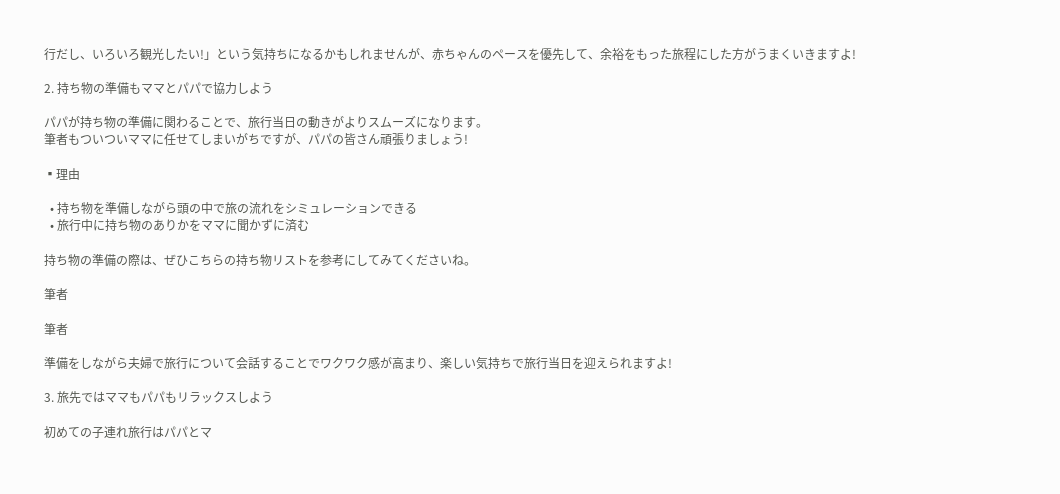行だし、いろいろ観光したい!」という気持ちになるかもしれませんが、赤ちゃんのペースを優先して、余裕をもった旅程にした方がうまくいきますよ!

2. 持ち物の準備もママとパパで協力しよう

パパが持ち物の準備に関わることで、旅行当日の動きがよりスムーズになります。
筆者もついついママに任せてしまいがちですが、パパの皆さん頑張りましょう!

▪理由

  • 持ち物を準備しながら頭の中で旅の流れをシミュレーションできる
  • 旅行中に持ち物のありかをママに聞かずに済む

持ち物の準備の際は、ぜひこちらの持ち物リストを参考にしてみてくださいね。

筆者

筆者

準備をしながら夫婦で旅行について会話することでワクワク感が高まり、楽しい気持ちで旅行当日を迎えられますよ!

3. 旅先ではママもパパもリラックスしよう

初めての子連れ旅行はパパとマ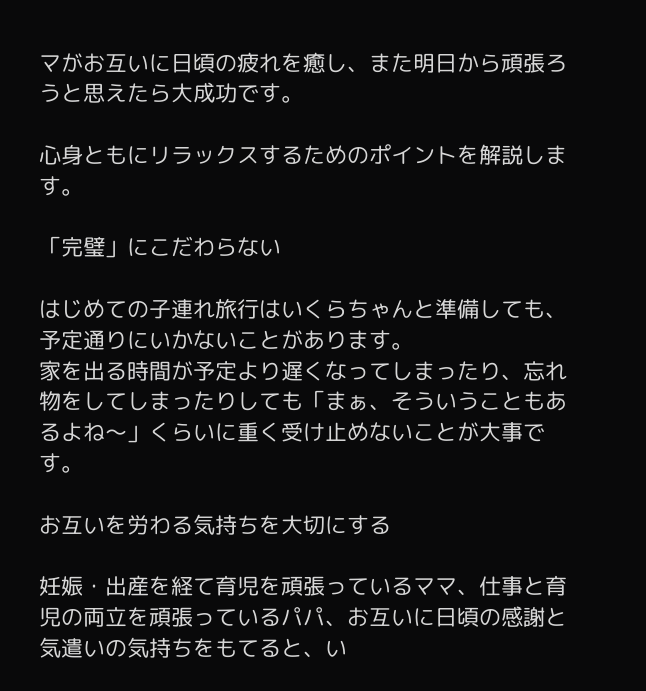マがお互いに日頃の疲れを癒し、また明日から頑張ろうと思えたら大成功です。

心身ともにリラックスするためのポイントを解説します。

「完璧」にこだわらない

はじめての子連れ旅行はいくらちゃんと準備しても、予定通りにいかないことがあります。
家を出る時間が予定より遅くなってしまったり、忘れ物をしてしまったりしても「まぁ、そういうこともあるよね〜」くらいに重く受け止めないことが大事です。

お互いを労わる気持ちを大切にする

妊娠・出産を経て育児を頑張っているママ、仕事と育児の両立を頑張っているパパ、お互いに日頃の感謝と気遣いの気持ちをもてると、い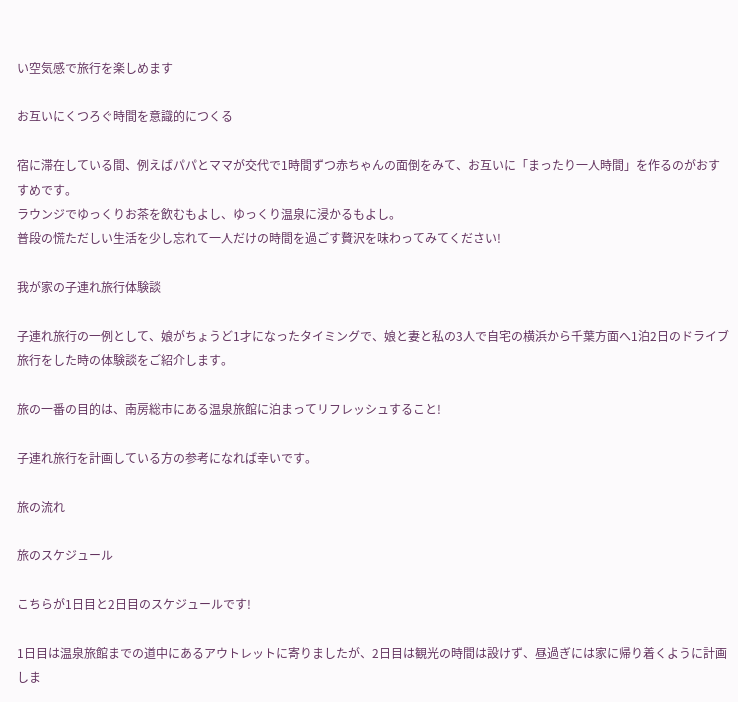い空気感で旅行を楽しめます

お互いにくつろぐ時間を意識的につくる

宿に滞在している間、例えばパパとママが交代で1時間ずつ赤ちゃんの面倒をみて、お互いに「まったり一人時間」を作るのがおすすめです。
ラウンジでゆっくりお茶を飲むもよし、ゆっくり温泉に浸かるもよし。
普段の慌ただしい生活を少し忘れて一人だけの時間を過ごす贅沢を味わってみてください!

我が家の子連れ旅行体験談

子連れ旅行の一例として、娘がちょうど1才になったタイミングで、娘と妻と私の3人で自宅の横浜から千葉方面へ1泊2日のドライブ旅行をした時の体験談をご紹介します。

旅の一番の目的は、南房総市にある温泉旅館に泊まってリフレッシュすること!

子連れ旅行を計画している方の参考になれば幸いです。

旅の流れ

旅のスケジュール

こちらが1日目と2日目のスケジュールです!

1日目は温泉旅館までの道中にあるアウトレットに寄りましたが、2日目は観光の時間は設けず、昼過ぎには家に帰り着くように計画しま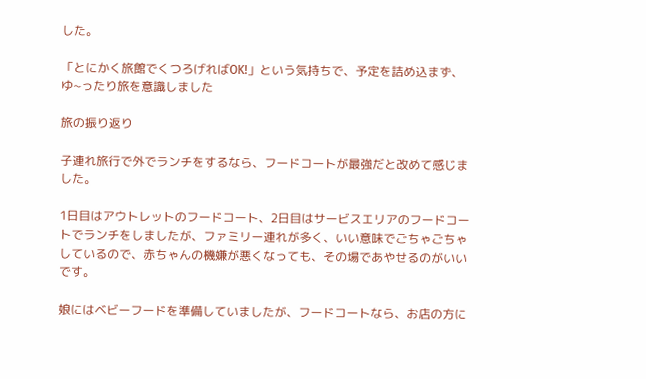した。

「とにかく旅館でくつろげればOK!」という気持ちで、予定を詰め込まず、ゆ~ったり旅を意識しました

旅の振り返り

子連れ旅行で外でランチをするなら、フードコートが最強だと改めて感じました。

1日目はアウトレットのフードコート、2日目はサービスエリアのフードコートでランチをしましたが、ファミリー連れが多く、いい意味でごちゃごちゃしているので、赤ちゃんの機嫌が悪くなっても、その場であやせるのがいいです。

娘にはベビーフードを準備していましたが、フードコートなら、お店の方に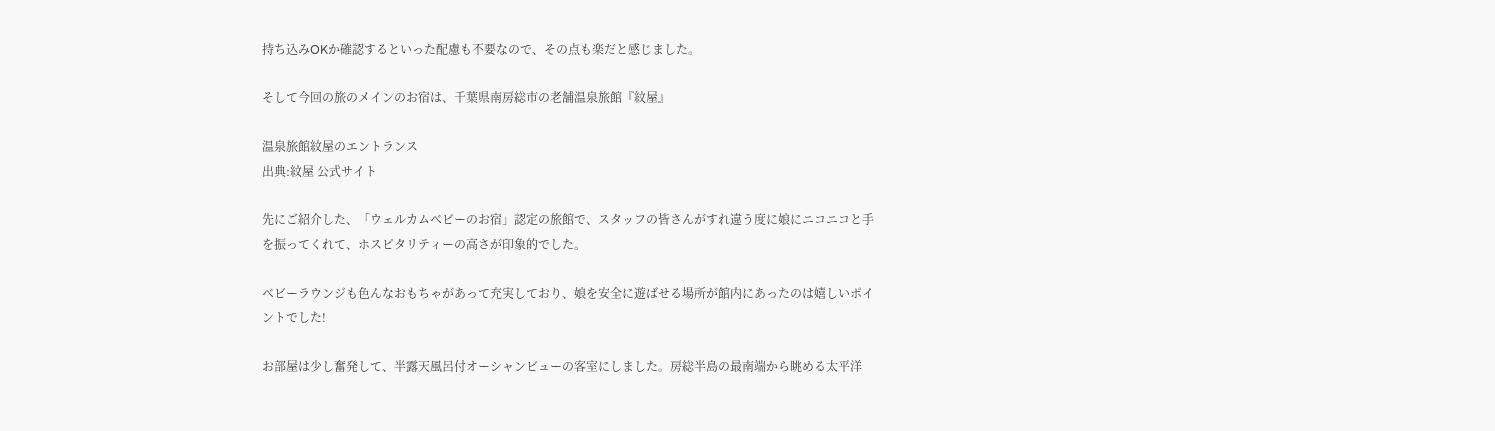持ち込みOKか確認するといった配慮も不要なので、その点も楽だと感じました。

そして今回の旅のメインのお宿は、千葉県南房総市の老舗温泉旅館『紋屋』

温泉旅館紋屋のエントランス
出典:紋屋 公式サイト

先にご紹介した、「ウェルカムベビーのお宿」認定の旅館で、スタッフの皆さんがすれ違う度に娘にニコニコと手を振ってくれて、ホスピタリティーの高さが印象的でした。

ベビーラウンジも色んなおもちゃがあって充実しており、娘を安全に遊ばせる場所が館内にあったのは嬉しいポイントでした!

お部屋は少し奮発して、半露天風呂付オーシャンビューの客室にしました。房総半島の最南端から眺める太平洋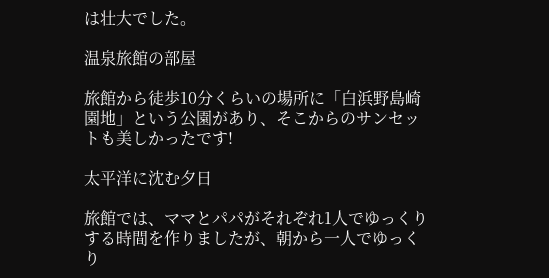は壮大でした。

温泉旅館の部屋

旅館から徒歩10分くらいの場所に「白浜野島崎園地」という公園があり、そこからのサンセットも美しかったです!

太平洋に沈む夕日

旅館では、ママとパパがそれぞれ1人でゆっくりする時間を作りましたが、朝から一人でゆっくり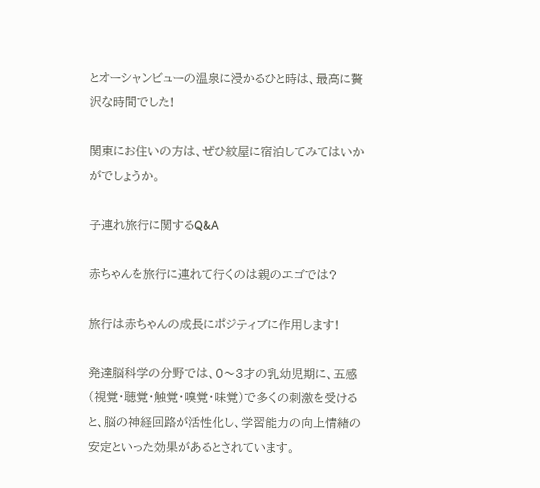とオーシャンビューの温泉に浸かるひと時は、最高に贅沢な時間でした!

関東にお住いの方は、ぜひ紋屋に宿泊してみてはいかがでしょうか。

子連れ旅行に関するQ&A

赤ちゃんを旅行に連れて行くのは親のエゴでは?

旅行は赤ちゃんの成長にポジティブに作用します!

発達脳科学の分野では、0〜3才の乳幼児期に、五感(視覚・聴覚・触覚・嗅覚・味覚)で多くの刺激を受けると、脳の神経回路が活性化し、学習能力の向上情緒の安定といった効果があるとされています。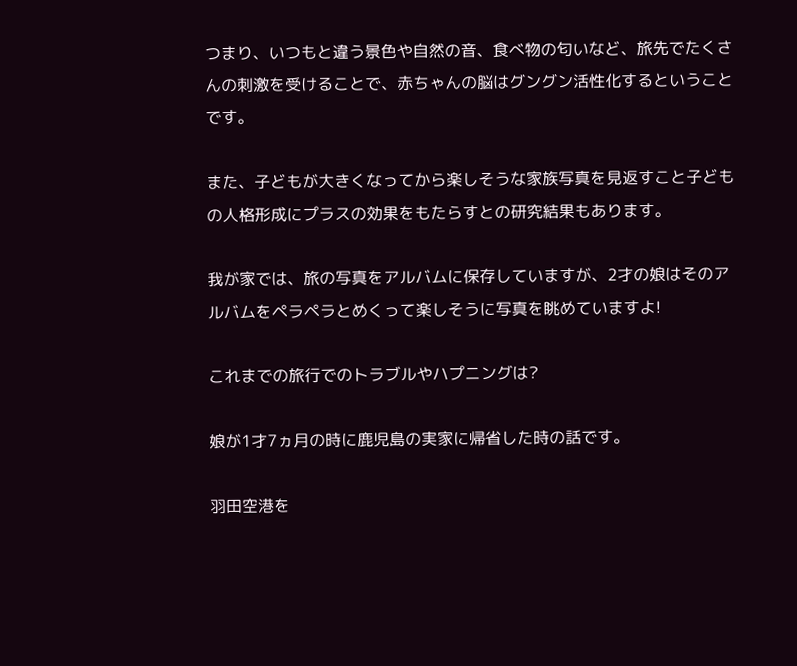つまり、いつもと違う景色や自然の音、食べ物の匂いなど、旅先でたくさんの刺激を受けることで、赤ちゃんの脳はグングン活性化するということです。

また、子どもが大きくなってから楽しそうな家族写真を見返すこと子どもの人格形成にプラスの効果をもたらすとの研究結果もあります。

我が家では、旅の写真をアルバムに保存していますが、2才の娘はそのアルバムをペラペラとめくって楽しそうに写真を眺めていますよ!

これまでの旅行でのトラブルやハプニングは?

娘が1才7ヵ月の時に鹿児島の実家に帰省した時の話です。

羽田空港を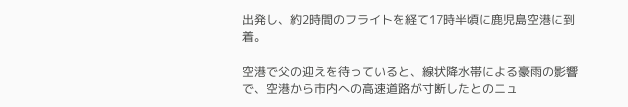出発し、約2時間のフライトを経て17時半頃に鹿児島空港に到着。

空港で父の迎えを待っていると、線状降水帯による豪雨の影響で、空港から市内への高速道路が寸断したとのニュ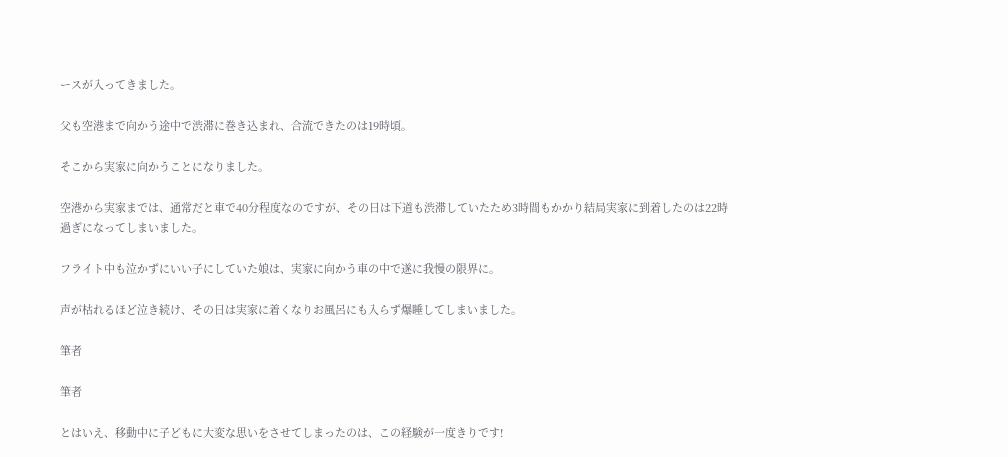ースが入ってきました。

父も空港まで向かう途中で渋滞に巻き込まれ、合流できたのは19時頃。

そこから実家に向かうことになりました。

空港から実家までは、通常だと車で40分程度なのですが、その日は下道も渋滞していたため3時間もかかり結局実家に到着したのは22時過ぎになってしまいました。

フライト中も泣かずにいい子にしていた娘は、実家に向かう車の中で遂に我慢の限界に。

声が枯れるほど泣き続け、その日は実家に着くなりお風呂にも入らず爆睡してしまいました。

筆者

筆者

とはいえ、移動中に子どもに大変な思いをさせてしまったのは、この経験が一度きりです!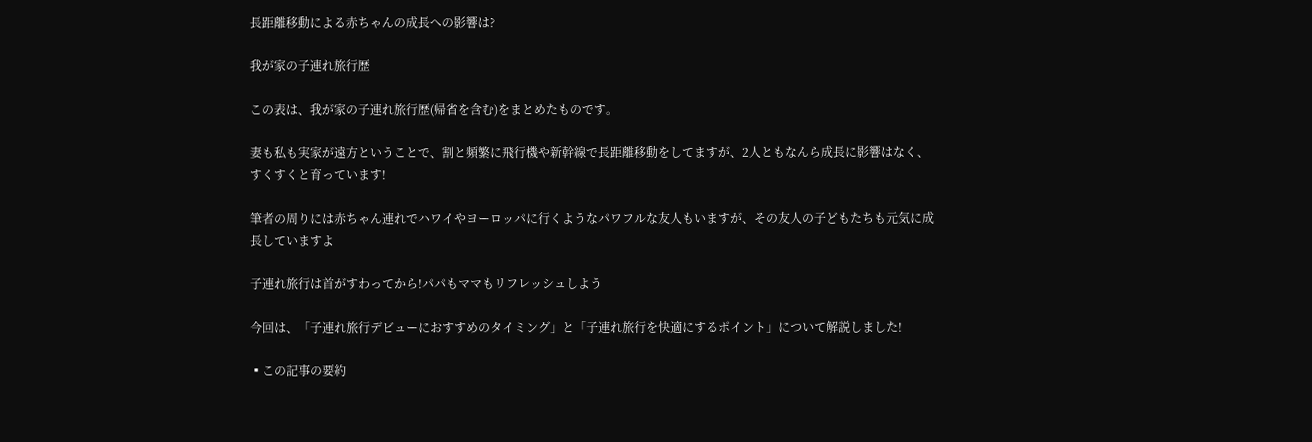長距離移動による赤ちゃんの成長への影響は?

我が家の子連れ旅行歴

この表は、我が家の子連れ旅行歴(帰省を含む)をまとめたものです。

妻も私も実家が遠方ということで、割と頻繁に飛行機や新幹線で長距離移動をしてますが、2人ともなんら成長に影響はなく、すくすくと育っています!

筆者の周りには赤ちゃん連れでハワイやヨーロッパに行くようなパワフルな友人もいますが、その友人の子どもたちも元気に成長していますよ

子連れ旅行は首がすわってから!パパもママもリフレッシュしよう

今回は、「子連れ旅行デビューにおすすめのタイミング」と「子連れ旅行を快適にするポイント」について解説しました!

▪この記事の要約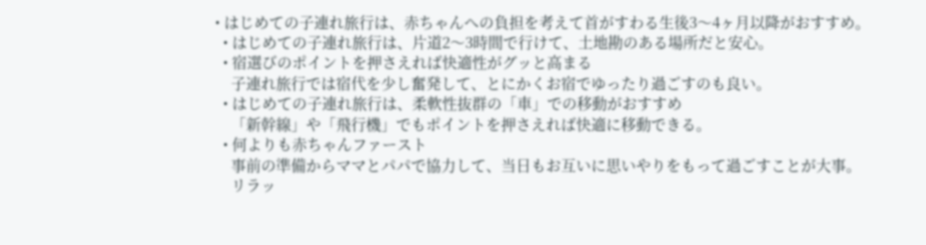• はじめての子連れ旅行は、赤ちゃんへの負担を考えて首がすわる生後3〜4ヶ月以降がおすすめ。
  • はじめての子連れ旅行は、片道2〜3時間で行けて、土地勘のある場所だと安心。
  • 宿選びのポイントを押さえれば快適性がグッと高まる
    子連れ旅行では宿代を少し奮発して、とにかくお宿でゆったり過ごすのも良い。
  • はじめての子連れ旅行は、柔軟性抜群の「車」での移動がおすすめ
    「新幹線」や「飛行機」でもポイントを押さえれば快適に移動できる。
  • 何よりも赤ちゃんファースト
    事前の準備からママとパパで協力して、当日もお互いに思いやりをもって過ごすことが大事。
    リラッ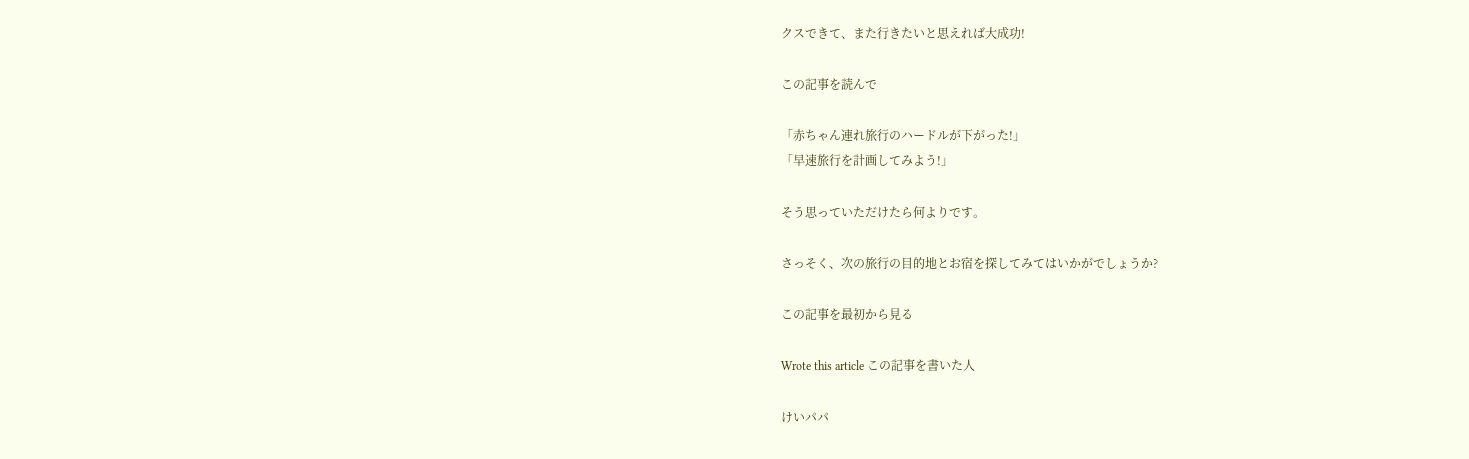クスできて、また行きたいと思えれば大成功!

この記事を読んで

「赤ちゃん連れ旅行のハードルが下がった!」
「早速旅行を計画してみよう!」

そう思っていただけたら何よりです。

さっそく、次の旅行の目的地とお宿を探してみてはいかがでしょうか?

この記事を最初から見る

Wrote this article この記事を書いた人

けいパパ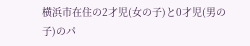横浜市在住の2才児(女の子)と0才児(男の子)のパ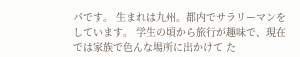パです。 生まれは九州。都内でサラリーマンをしています。 学生の頃から旅行が趣味で、現在では家族で色んな場所に出かけて た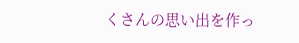くさんの思い出を作っ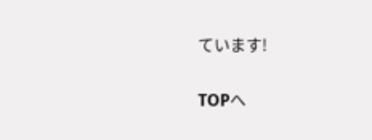ています!

TOPへ